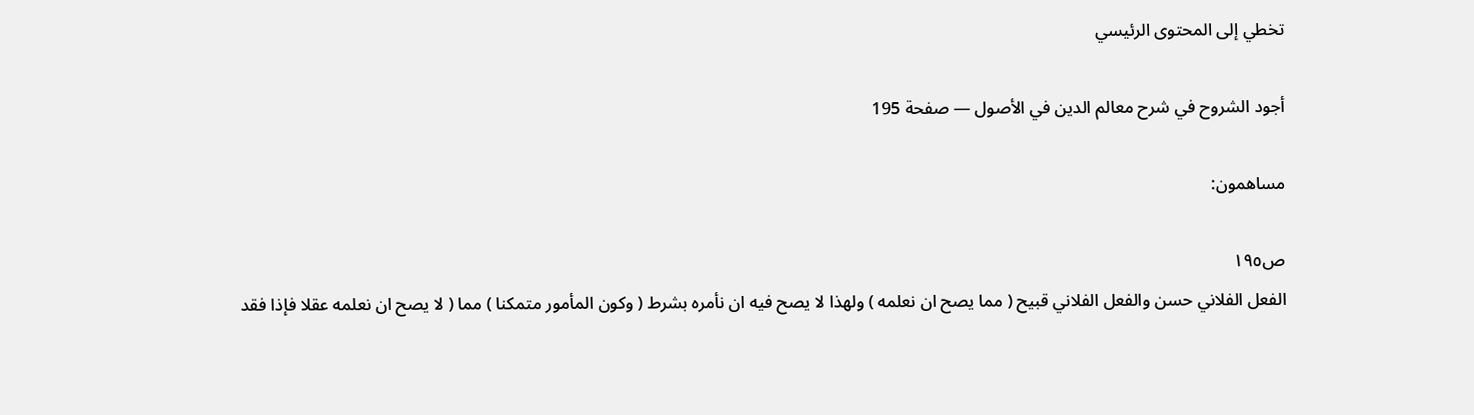تخطي إلى المحتوى الرئيسي

أجود الشروح في شرح معالم الدين في الأصول — صفحة 195

مساهمون:

ص١٩٥
الفعل الفلاني حسن والفعل الفلاني قبيح ( مما يصح ان نعلمه ) ولهذا لا يصح فيه ان نأمره بشرط ( وكون المأمور متمكنا ) مما ( لا يصح ان نعلمه عقلا فإذا فقد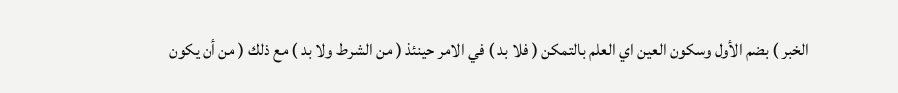الخبر ) بضم الأول وسكون العين اي العلم بالتمكن ( فلا بد ) في الامر حينئذ ( من الشرط ولا بد ) مع ذلك ( من أن يكون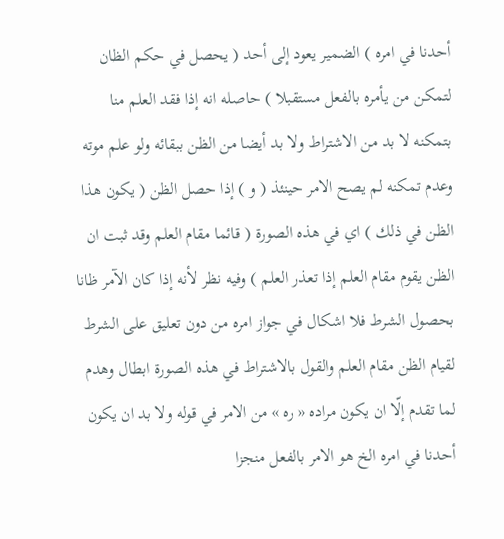أحدنا في امره ) الضمير يعود إلى أحد ( يحصل في حكم الظان لتمكن من يأمره بالفعل مستقبلا ) حاصله انه إذا فقد العلم منا بتمكنه لا بد من الاشتراط ولا بد أيضا من الظن ببقائه ولو علم موته وعدم تمكنه لم يصح الامر حينئذ ( و ) إذا حصل الظن ( يكون هذا الظن في ذلك ) اي في هذه الصورة ( قائما مقام العلم وقد ثبت ان الظن يقوم مقام العلم إذا تعذر العلم ) وفيه نظر لأنه إذا كان الآمر ظانا بحصول الشرط فلا اشكال في جواز امره من دون تعليق على الشرط لقيام الظن مقام العلم والقول بالاشتراط في هذه الصورة ابطال وهدم لما تقدم إلّا ان يكون مراده « ره » من الامر في قوله ولا بد ان يكون أحدنا في امره الخ هو الامر بالفعل منجزا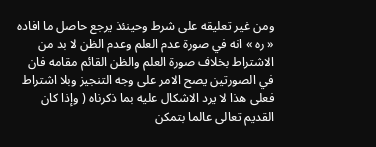ومن غير تعليقه على شرط وحينئذ يرجع حاصل ما افاده « ره » انه في صورة عدم العلم وعدم الظن لا بد من الاشتراط بخلاف صورة العلم والظن القائم مقامه فان في الصورتين يصح الامر على وجه التنجيز وبلا اشتراط فعلى هذا لا يرد الاشكال عليه بما ذكرناه ( وإذا كان القديم تعالى عالما بتمكن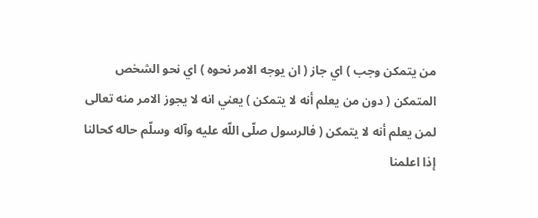من يتمكن وجب ) اي جاز ( ان يوجه الامر نحوه ) اي نحو الشخص المتمكن ( دون من يعلم أنه لا يتمكن ) يعني انه لا يجوز الامر منه تعالى لمن يعلم أنه لا يتمكن ( فالرسول صلّى اللّه عليه وآله وسلّم حاله كحالنا إذا اعلمنا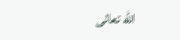اللّه تعالى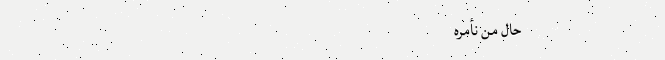حال من نأمره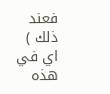فعند ذلك ) اي في هذه